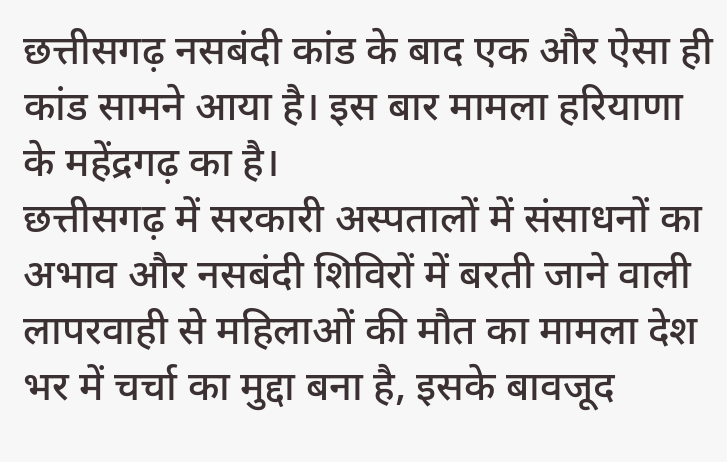छत्तीसगढ़ नसबंदी कांड के बाद एक और ऐसा ही कांड सामने आया है। इस बार मामला हरियाणा के महेंद्रगढ़ का है।
छत्तीसगढ़ में सरकारी अस्पतालों में संसाधनों का अभाव और नसबंदी शिविरों में बरती जाने वाली लापरवाही से महिलाओं की मौत का मामला देश भर में चर्चा का मुद्दा बना है, इसके बावजूद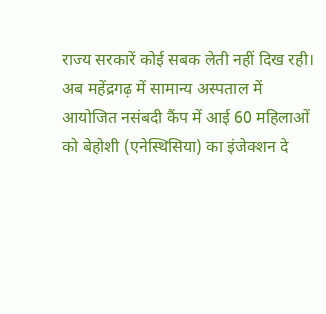राज्य सरकारें कोई सबक लेती नहीं दिख रही।
अब महेंद्रगढ़ में सामान्य अस्पताल में आयोजित नसंबदी कैंप में आई 60 महिलाओं को बेहोशी (एनेस्थिसिया) का इंजेक्शन दे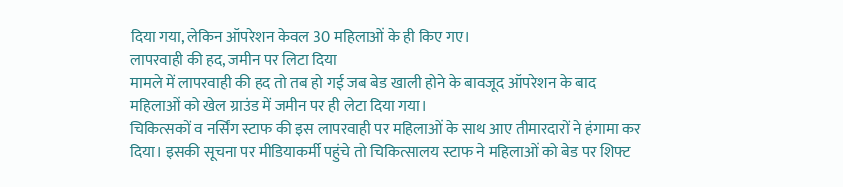दिया गया, लेकिन ऑपरेशन केवल 30 महिलाओं के ही किए गए।
लापरवाही की हद, जमीन पर लिटा दिया
मामले में लापरवाही की हद तो तब हो गई जब बेड खाली होने के बावजूद ऑपरेशन के बाद महिलाओं को खेल ग्राउंड में जमीन पर ही लेटा दिया गया।
चिकित्सकों व नर्सिंग स्टाफ की इस लापरवाही पर महिलाओं के साथ आए तीमारदारों ने हंगामा कर दिया। इसकी सूचना पर मीडियाकर्मी पहुंचे तो चिकित्सालय स्टाफ ने महिलाओं को बेड पर शिफ्ट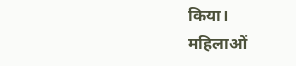किया।
महिलाओं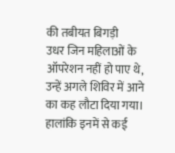की तबीयत बिगड़ी
उधर जिन महिलाओं के ऑपरेशन नहीं हो पाए थे, उन्हें अगले शिविर में आने का कह लौटा दिया गया। हालांकि इनमें से कई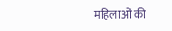महिलाओं की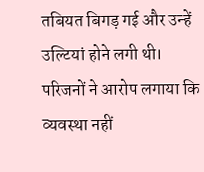तबियत बिगड़ गई और उन्हें उल्टियां होने लगी थी।
परिजनों ने आरोप लगाया कि व्यवस्था नहीं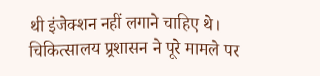थी इंजेक्शन नहीं लगाने चाहिए थे। चिकित्सालय प्र्रशासन ने पूरे मामले पर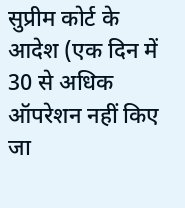सुप्रीम कोर्ट के आदेश (एक दिन में 30 से अधिक ऑपरेशन नहीं किए जा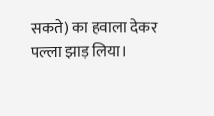सकते) का हवाला देकर पल्ला झाड़ लिया।